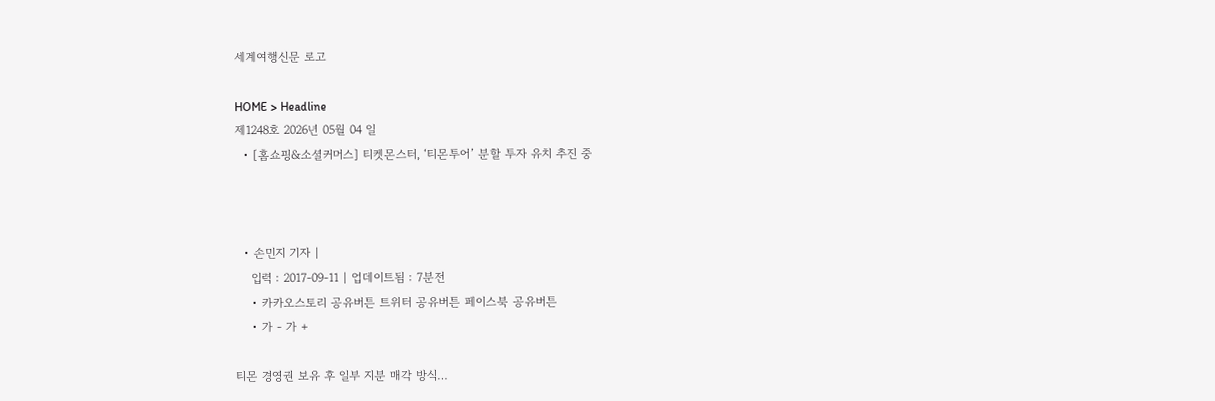세계여행신문 로고

HOME > Headline
제1248호 2026년 05월 04 일
  • [홈쇼핑&소셜커머스] 티켓몬스터, ‘티몬투어’ 분할 투자 유치 추진 중



  • 손민지 기자 |
    입력 : 2017-09-11 | 업데이트됨 : 7분전
    • 카카오스토리 공유버튼 트위터 공유버튼 페이스북 공유버튼
    • 가 - 가 +

티몬 경영권 보유 후 일부 지분 매각 방식…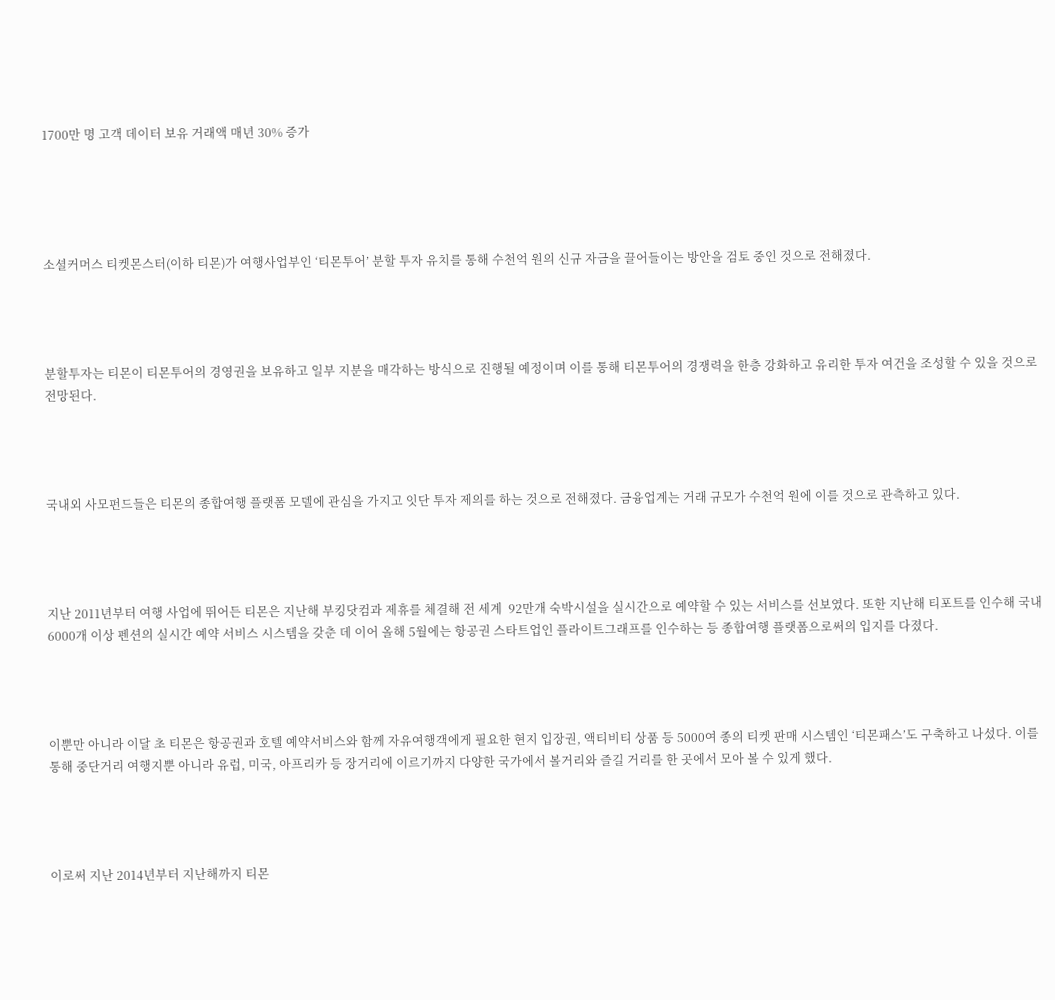1700만 명 고객 데이터 보유 거래액 매년 30% 증가





소셜커머스 티켓몬스터(이하 티몬)가 여행사업부인 ‘티몬투어’ 분할 투자 유치를 통해 수천억 원의 신규 자금을 끌어들이는 방안을 검토 중인 것으로 전해졌다.




분할투자는 티몬이 티몬투어의 경영권을 보유하고 일부 지분을 매각하는 방식으로 진행될 예정이며 이를 통해 티몬투어의 경쟁력을 한층 강화하고 유리한 투자 여건을 조성할 수 있을 것으로 전망된다.




국내외 사모펀드들은 티몬의 종합여행 플랫폼 모델에 관심을 가지고 잇단 투자 제의를 하는 것으로 전해졌다. 금융업계는 거래 규모가 수천억 원에 이를 것으로 관측하고 있다.




지난 2011년부터 여행 사업에 뛰어든 티몬은 지난해 부킹닷컴과 제휴를 체결해 전 세계  92만개 숙박시설을 실시간으로 예약할 수 있는 서비스를 선보였다. 또한 지난해 티포트를 인수해 국내 6000개 이상 펜션의 실시간 예약 서비스 시스템을 갖춘 데 이어 올해 5월에는 항공권 스타트업인 플라이트그래프를 인수하는 등 종합여행 플랫폼으로써의 입지를 다졌다.




이뿐만 아니라 이달 초 티몬은 항공권과 호텔 예약서비스와 함께 자유여행객에게 필요한 현지 입장권, 액티비티 상품 등 5000여 종의 티켓 판매 시스템인 ‘티몬패스’도 구축하고 나섰다. 이를 통해 중단거리 여행지뿐 아니라 유럽, 미국, 아프리카 등 장거리에 이르기까지 다양한 국가에서 볼거리와 즐길 거리를 한 곳에서 모아 볼 수 있게 했다.




이로써 지난 2014년부터 지난해까지 티몬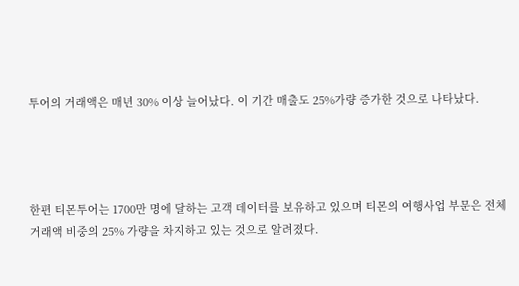투어의 거래액은 매년 30% 이상 늘어났다. 이 기간 매출도 25%가량 증가한 것으로 나타났다.




한편 티몬투어는 1700만 명에 달하는 고객 데이터를 보유하고 있으며 티몬의 여행사업 부문은 전체 거래액 비중의 25% 가량을 차지하고 있는 것으로 알려졌다.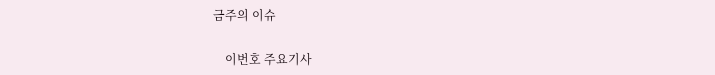금주의 이슈

    이번호 주요기사